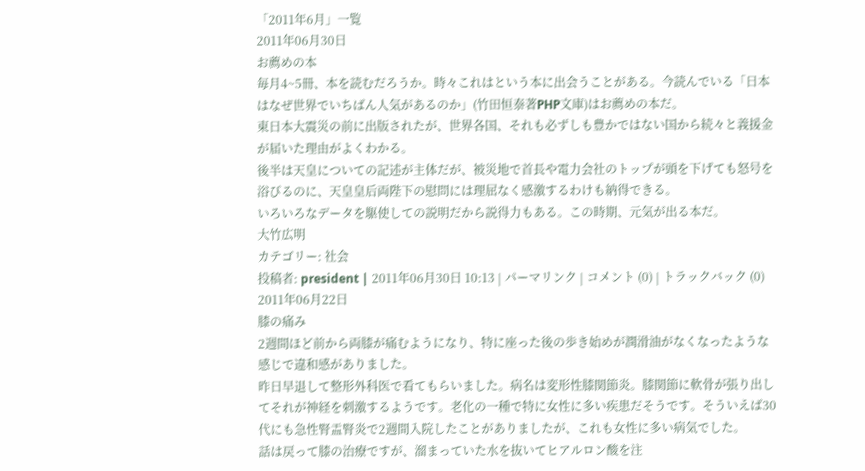「2011年6月」一覧
2011年06月30日
お薦めの本
毎月4~5冊、本を読むだろうか。時々これはという本に出会うことがある。今読んでいる「日本はなぜ世界でいちばん人気があるのか」(竹田恒泰著PHP文庫)はお薦めの本だ。
東日本大震災の前に出版されたが、世界各国、それも必ずしも豊かではない国から続々と義援金が届いた理由がよくわかる。
後半は天皇についての記述が主体だが、被災地で首長や電力会社のトップが頭を下げても怒号を浴びるのに、天皇皇后両陛下の慰問には理屈なく感激するわけも納得できる。
いろいろなデータを駆使しての説明だから説得力もある。この時期、元気が出る本だ。
大竹広明
カテゴリー: 社会
投稿者: president | 2011年06月30日 10:13 | パーマリンク | コメント (0) | トラックバック (0)
2011年06月22日
膝の痛み
2週間ほど前から両膝が痛むようになり、特に座った後の歩き始めが潤滑油がなくなったような感じで違和感がありました。
昨日早退して整形外科医で看てもらいました。病名は変形性膝関節炎。膝関節に軟骨が張り出してそれが神経を刺激するようです。老化の一種で特に女性に多い疾患だそうです。そういえば30代にも急性腎盂腎炎で2週間入院したことがありましたが、これも女性に多い病気でした。
話は戻って膝の治療ですが、溜まっていた水を抜いてヒアルロン酸を注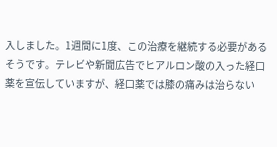入しました。1週間に1度、この治療を継続する必要があるそうです。テレビや新聞広告でヒアルロン酸の入った経口薬を宣伝していますが、経口薬では膝の痛みは治らない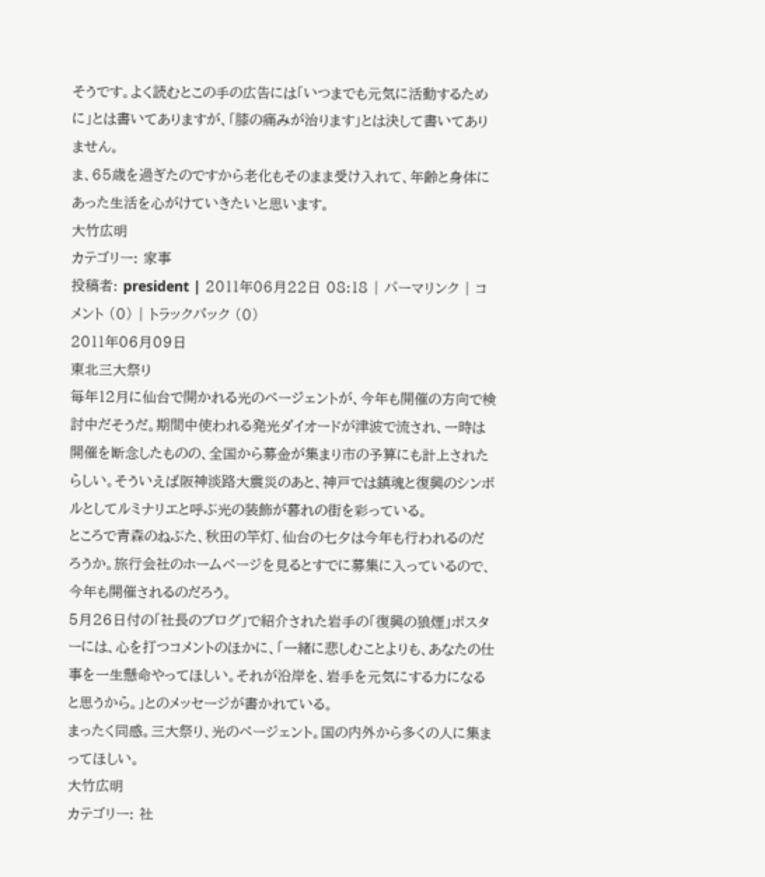そうです。よく読むとこの手の広告には「いつまでも元気に活動するために」とは書いてありますが、「膝の痛みが治ります」とは決して書いてありません。
ま、65歳を過ぎたのですから老化もそのまま受け入れて、年齢と身体にあった生活を心がけていきたいと思います。
大竹広明
カテゴリー: 家事
投稿者: president | 2011年06月22日 08:18 | パーマリンク | コメント (0) | トラックバック (0)
2011年06月09日
東北三大祭り
毎年12月に仙台で開かれる光のページェントが、今年も開催の方向で検討中だそうだ。期間中使われる発光ダイオードが津波で流され、一時は開催を断念したものの、全国から募金が集まり市の予算にも計上されたらしい。そういえば阪神淡路大震災のあと、神戸では鎮魂と復興のシンボルとしてルミナリエと呼ぶ光の装飾が暮れの街を彩っている。
ところで青森のねぶた、秋田の竿灯、仙台の七夕は今年も行われるのだろうか。旅行会社のホームページを見るとすでに募集に入っているので、今年も開催されるのだろう。
5月26日付の「社長のブログ」で紹介された岩手の「復興の狼煙」ポスターには、心を打つコメントのほかに、「一緒に悲しむことよりも、あなたの仕事を一生懸命やってほしい。それが沿岸を、岩手を元気にする力になると思うから。」とのメッセージが書かれている。
まったく同感。三大祭り、光のページェント。国の内外から多くの人に集まってほしい。
大竹広明
カテゴリー: 社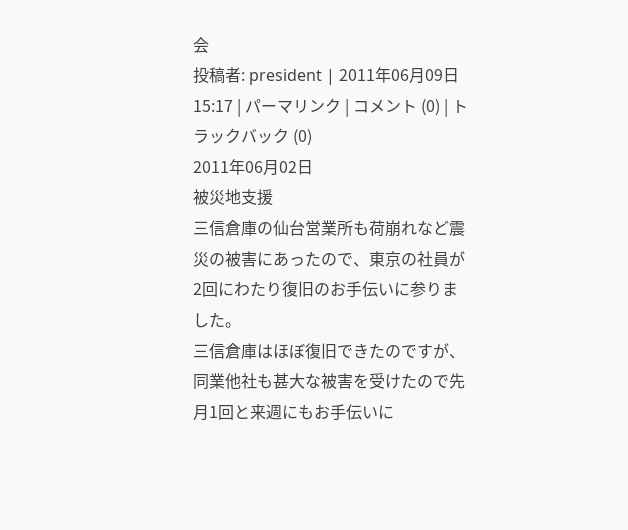会
投稿者: president | 2011年06月09日 15:17 | パーマリンク | コメント (0) | トラックバック (0)
2011年06月02日
被災地支援
三信倉庫の仙台営業所も荷崩れなど震災の被害にあったので、東京の社員が2回にわたり復旧のお手伝いに参りました。
三信倉庫はほぼ復旧できたのですが、同業他社も甚大な被害を受けたので先月1回と来週にもお手伝いに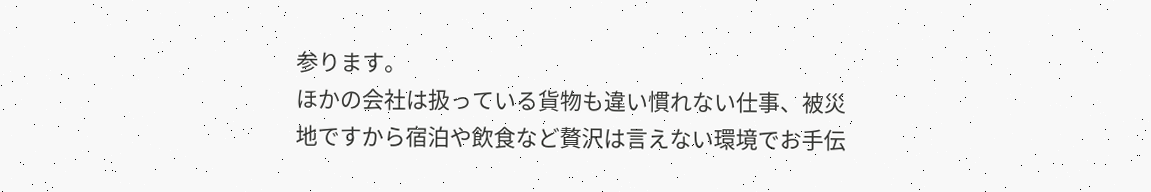参ります。
ほかの会社は扱っている貨物も違い慣れない仕事、被災地ですから宿泊や飲食など贅沢は言えない環境でお手伝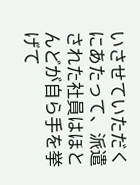いさせていただくにあたって、派遣された社員はほとんどが自ら手を挙げて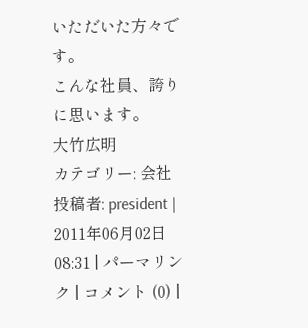いただいた方々です。
こんな社員、誇りに思います。
大竹広明
カテゴリー: 会社
投稿者: president | 2011年06月02日 08:31 | パーマリンク | コメント (0) |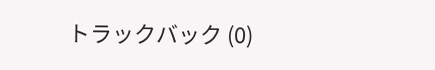トラックバック (0)